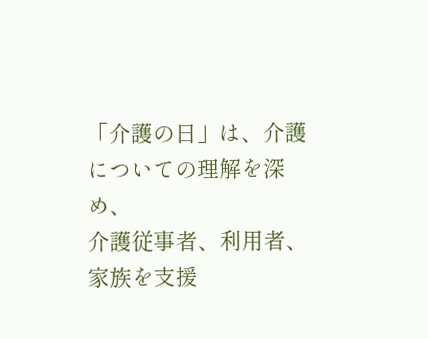「介護の日」は、介護についての理解を深め、
介護従事者、利用者、家族を支援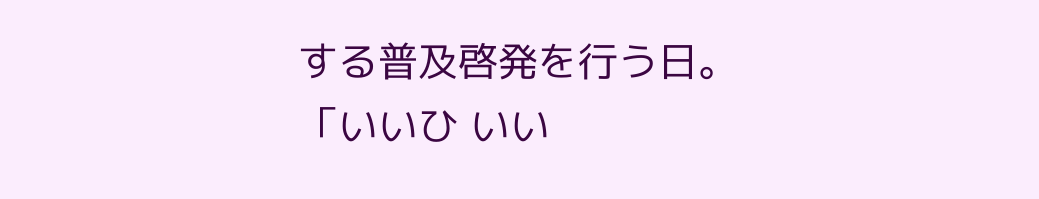する普及啓発を行う日。
「いいひ いい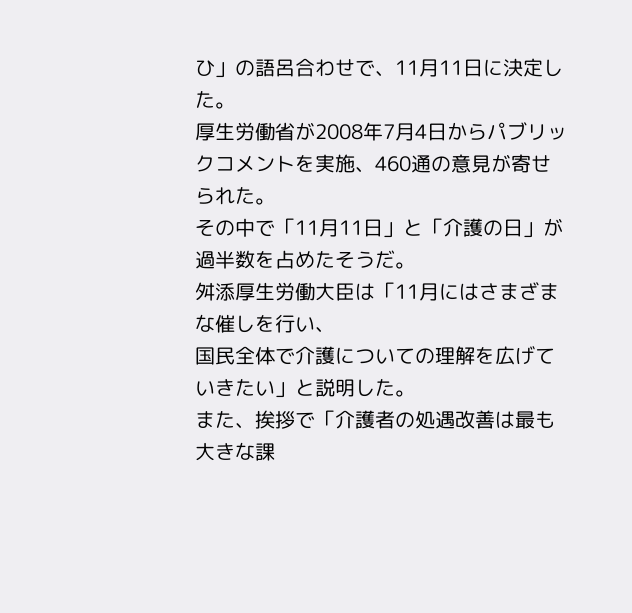ひ」の語呂合わせで、11月11日に決定した。
厚生労働省が2008年7月4日からパブリックコメントを実施、460通の意見が寄せられた。
その中で「11月11日」と「介護の日」が過半数を占めたそうだ。
舛添厚生労働大臣は「11月にはさまざまな催しを行い、
国民全体で介護についての理解を広げていきたい」と説明した。
また、挨拶で「介護者の処遇改善は最も大きな課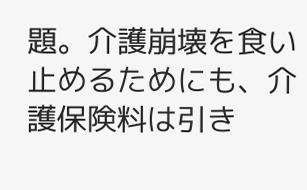題。介護崩壊を食い止めるためにも、介護保険料は引き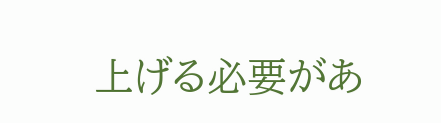上げる必要があ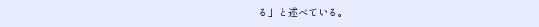る」と述べている。